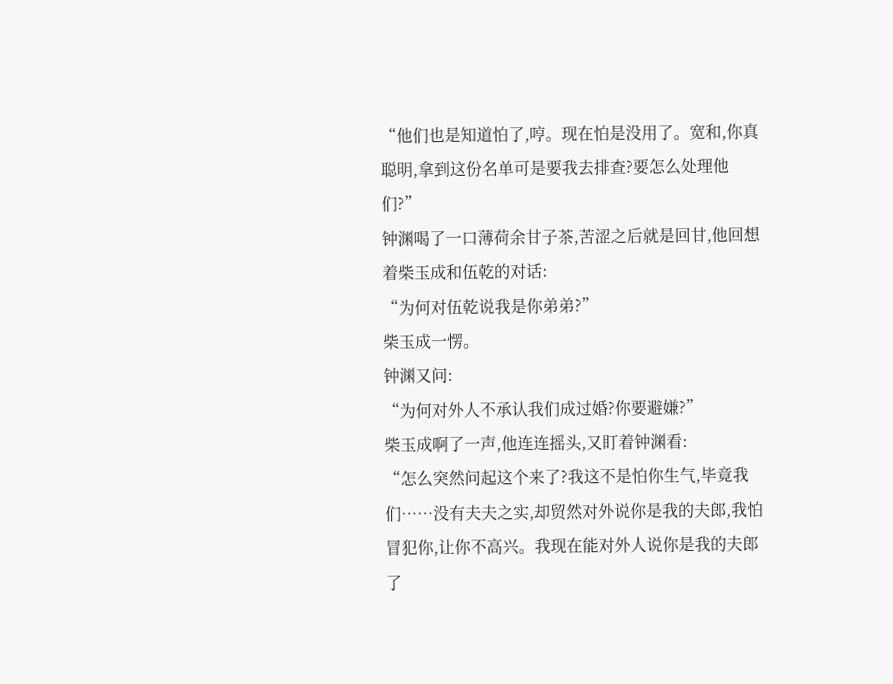“他们也是知道怕了,哼。现在怕是没用了。宽和,你真聪明,拿到这份名单可是要我去排查?要怎么处理他们?”
钟渊喝了一口薄荷余甘子茶,苦涩之后就是回甘,他回想着柴玉成和伍乾的对话:
“为何对伍乾说我是你弟弟?”
柴玉成一愣。
钟渊又问:
“为何对外人不承认我们成过婚?你要避嫌?”
柴玉成啊了一声,他连连摇头,又盯着钟渊看:
“怎么突然问起这个来了?我这不是怕你生气,毕竟我们……没有夫夫之实,却贸然对外说你是我的夫郎,我怕冒犯你,让你不高兴。我现在能对外人说你是我的夫郎了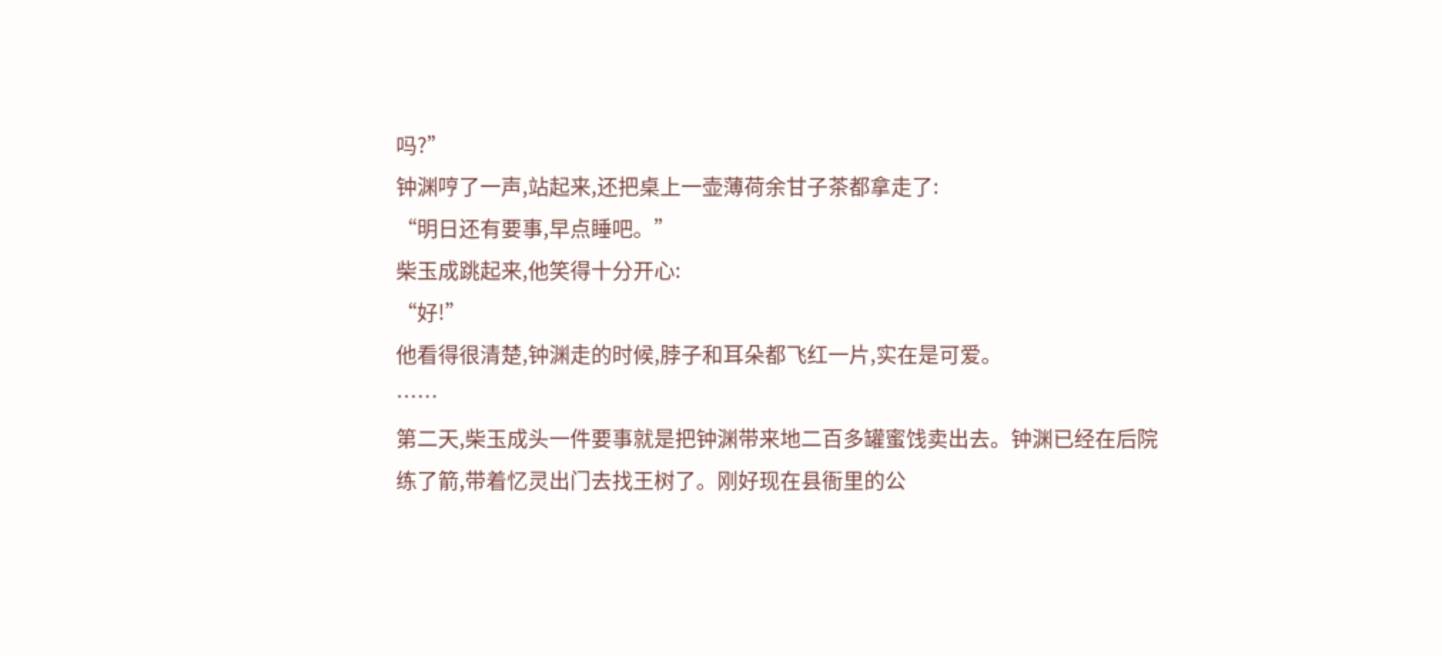吗?”
钟渊哼了一声,站起来,还把桌上一壶薄荷余甘子茶都拿走了:
“明日还有要事,早点睡吧。”
柴玉成跳起来,他笑得十分开心:
“好!”
他看得很清楚,钟渊走的时候,脖子和耳朵都飞红一片,实在是可爱。
……
第二天,柴玉成头一件要事就是把钟渊带来地二百多罐蜜饯卖出去。钟渊已经在后院练了箭,带着忆灵出门去找王树了。刚好现在县衙里的公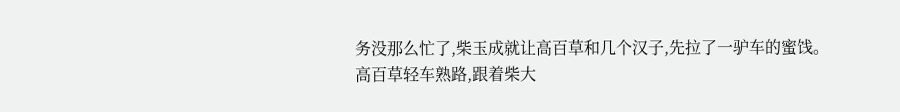务没那么忙了,柴玉成就让高百草和几个汉子,先拉了一驴车的蜜饯。
高百草轻车熟路,跟着柴大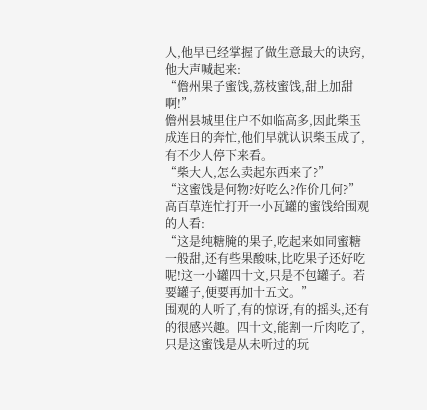人,他早已经掌握了做生意最大的诀窍,他大声喊起来:
“儋州果子蜜饯,荔枝蜜饯,甜上加甜啊!”
儋州县城里住户不如临高多,因此柴玉成连日的奔忙,他们早就认识柴玉成了,有不少人停下来看。
“柴大人,怎么卖起东西来了?”
“这蜜饯是何物?好吃么?作价几何?”
高百草连忙打开一小瓦罐的蜜饯给围观的人看:
“这是纯糖腌的果子,吃起来如同蜜糖一般甜,还有些果酸味,比吃果子还好吃呢!这一小罐四十文,只是不包罐子。若要罐子,便要再加十五文。”
围观的人听了,有的惊讶,有的摇头,还有的很感兴趣。四十文,能割一斤肉吃了,只是这蜜饯是从未听过的玩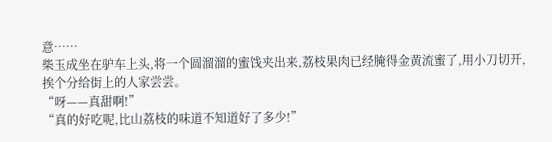意……
柴玉成坐在驴车上头,将一个圆溜溜的蜜饯夹出来,荔枝果肉已经腌得金黄流蜜了,用小刀切开,挨个分给街上的人家尝尝。
“呀——真甜啊!”
“真的好吃呢,比山荔枝的味道不知道好了多少!”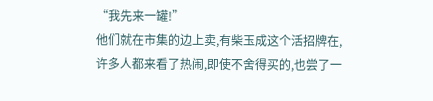“我先来一罐!”
他们就在市集的边上卖,有柴玉成这个活招牌在,许多人都来看了热闹,即使不舍得买的,也尝了一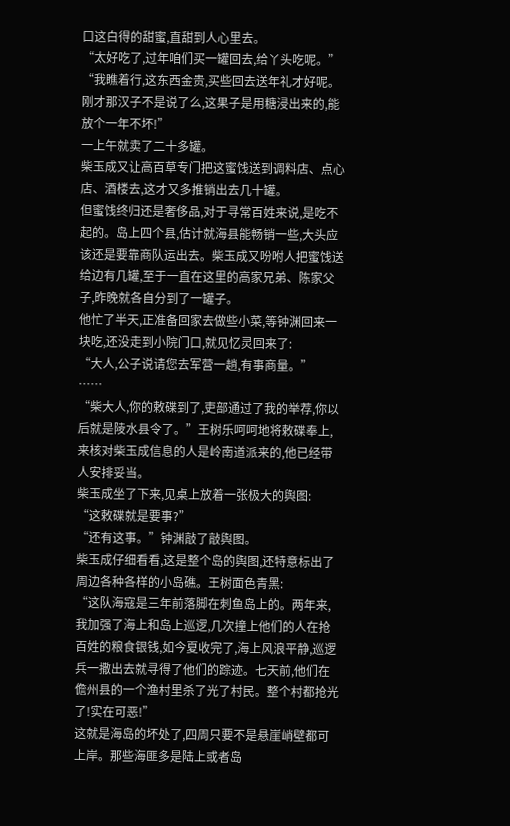口这白得的甜蜜,直甜到人心里去。
“太好吃了,过年咱们买一罐回去,给丫头吃呢。”
“我瞧着行,这东西金贵,买些回去送年礼才好呢。刚才那汉子不是说了么,这果子是用糖浸出来的,能放个一年不坏!”
一上午就卖了二十多罐。
柴玉成又让高百草专门把这蜜饯送到调料店、点心店、酒楼去,这才又多推销出去几十罐。
但蜜饯终归还是奢侈品,对于寻常百姓来说,是吃不起的。岛上四个县,估计就海县能畅销一些,大头应该还是要靠商队运出去。柴玉成又吩咐人把蜜饯送给边有几罐,至于一直在这里的高家兄弟、陈家父子,昨晚就各自分到了一罐子。
他忙了半天,正准备回家去做些小菜,等钟渊回来一块吃,还没走到小院门口,就见忆灵回来了:
“大人,公子说请您去军营一趟,有事商量。”
……
“柴大人,你的敕碟到了,吏部通过了我的举荐,你以后就是陵水县令了。”王树乐呵呵地将敕碟奉上,来核对柴玉成信息的人是岭南道派来的,他已经带人安排妥当。
柴玉成坐了下来,见桌上放着一张极大的舆图:
“这敕碟就是要事?”
“还有这事。”钟渊敲了敲舆图。
柴玉成仔细看看,这是整个岛的舆图,还特意标出了周边各种各样的小岛礁。王树面色青黑:
“这队海寇是三年前落脚在刺鱼岛上的。两年来,我加强了海上和岛上巡逻,几次撞上他们的人在抢百姓的粮食银钱,如今夏收完了,海上风浪平静,巡逻兵一撒出去就寻得了他们的踪迹。七天前,他们在儋州县的一个渔村里杀了光了村民。整个村都抢光了!实在可恶!”
这就是海岛的坏处了,四周只要不是悬崖峭壁都可上岸。那些海匪多是陆上或者岛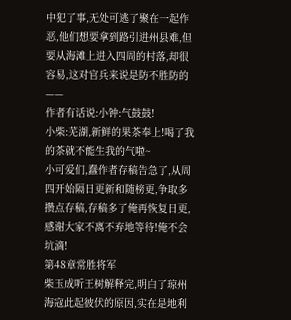中犯了事,无处可逃了聚在一起作恶,他们想要拿到路引进州县难,但要从海滩上进入四周的村落,却很容易,这对官兵来说是防不胜防的——
作者有话说:小钟:气鼓鼓!
小柴:芜湖,新鲜的果茶奉上!喝了我的茶就不能生我的气啦~
小可爱们,蠢作者存稿告急了,从周四开始隔日更新和随榜更,争取多攒点存稿,存稿多了俺再恢复日更,感谢大家不离不弃地等待!俺不会坑滴!
第48章常胜将军
柴玉成听王树解释完,明白了琼州海寇此起彼伏的原因,实在是地利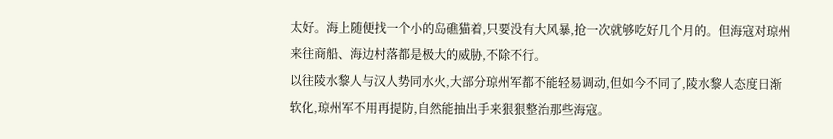太好。海上随便找一个小的岛礁猫着,只要没有大风暴,抢一次就够吃好几个月的。但海寇对琼州来往商船、海边村落都是极大的威胁,不除不行。
以往陵水黎人与汉人势同水火,大部分琼州军都不能轻易调动,但如今不同了,陵水黎人态度日渐软化,琼州军不用再提防,自然能抽出手来狠狠整治那些海寇。